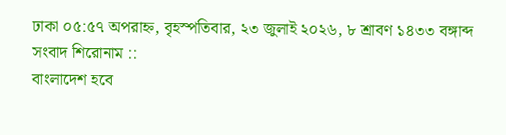ঢাকা ০৫:৫৭ অপরাহ্ন, বৃহস্পতিবার, ২৩ জুলাই ২০২৬, ৮ শ্রাবণ ১৪৩৩ বঙ্গাব্দ
সংবাদ শিরোনাম ::
বাংলাদেশ হবে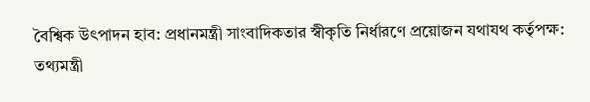বৈশ্বিক উৎপাদন হাব: প্রধানমন্ত্রী সাংবাদিকতার স্বীকৃতি নির্ধারণে প্রয়োজন যথাযথ কর্তৃপক্ষ: তথ্যমন্ত্রী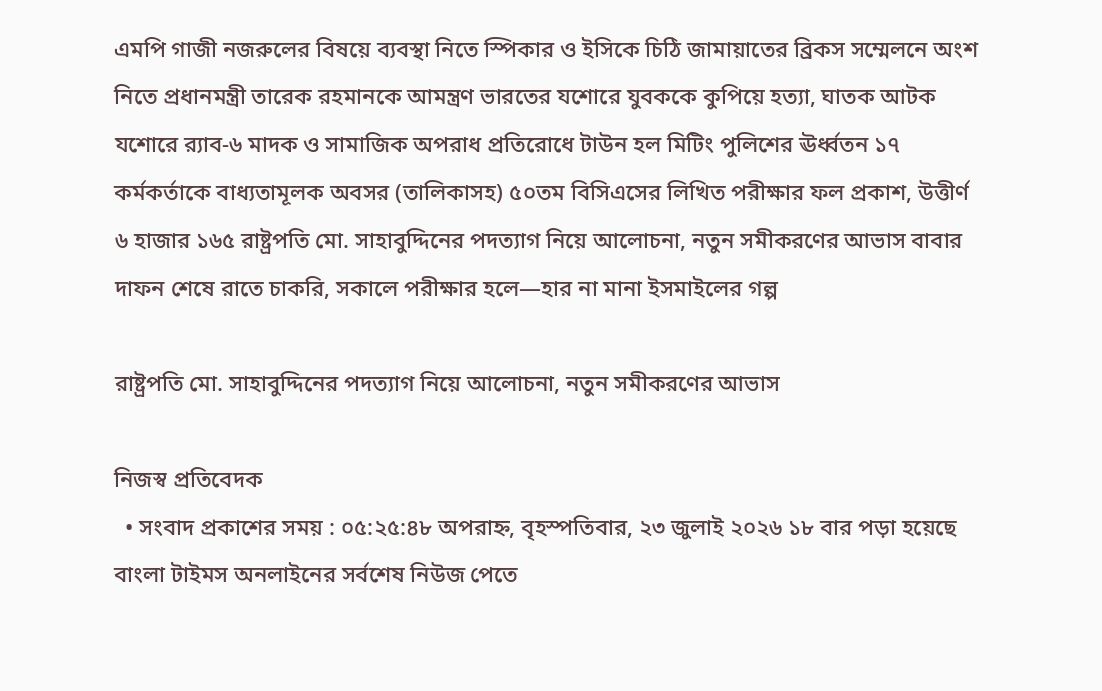এমপি গাজী নজরুলের বিষয়ে ব্যবস্থা নিতে স্পিকার ও ইসিকে চিঠি জামায়াতের ব্রিকস সম্মেলনে অংশ নিতে প্রধানমন্ত্রী তারেক রহমানকে আমন্ত্রণ ভারতের যশোরে যুবককে কুপিয়ে হত্যা, ঘাতক আটক যশোরে র‍্যাব-৬ মাদক ও সামাজিক অপরাধ প্রতিরোধে টাউন হল মিটিং পুলিশের ঊর্ধ্বতন ১৭ কর্মকর্তাকে বাধ্যতামূলক অবসর (তালিকাসহ) ৫০তম বিসিএসের লিখিত পরীক্ষার ফল প্রকাশ, উত্তীর্ণ ৬ হাজার ১৬৫ রাষ্ট্রপতি মো. সাহাবুদ্দিনের পদত্যাগ নিয়ে আলোচনা, নতুন সমীকরণের আভাস বাবার দাফন শেষে রাতে চাকরি, সকালে পরীক্ষার হলে—হার না মানা ইসমাইলের গল্প

রাষ্ট্রপতি মো. সাহাবুদ্দিনের পদত্যাগ নিয়ে আলোচনা, নতুন সমীকরণের আভাস

নিজস্ব প্রতিবেদক
  • সংবাদ প্রকাশের সময় : ০৫:২৫:৪৮ অপরাহ্ন, বৃহস্পতিবার, ২৩ জুলাই ২০২৬ ১৮ বার পড়া হয়েছে
বাংলা টাইমস অনলাইনের সর্বশেষ নিউজ পেতে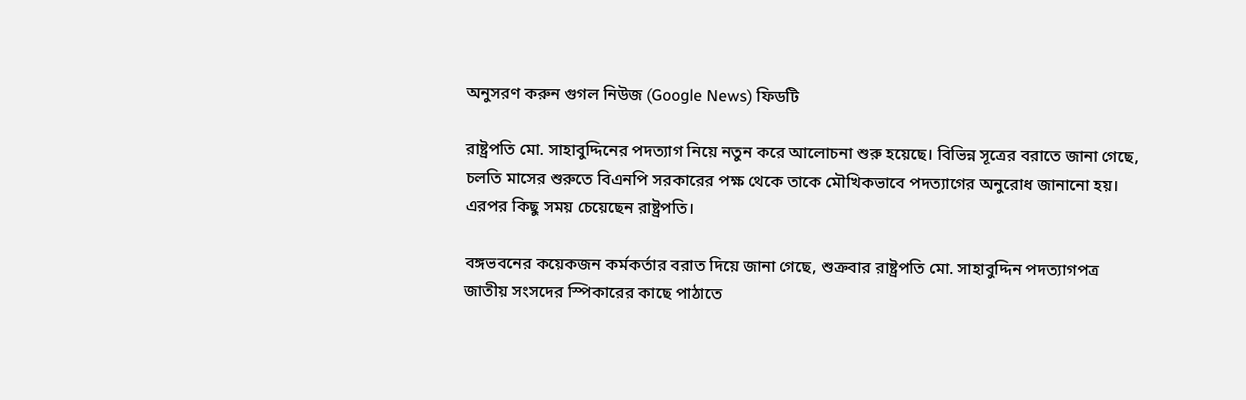অনুসরণ করুন গুগল নিউজ (Google News) ফিডটি

রাষ্ট্রপতি মো. সাহাবুদ্দিনের পদত্যাগ নিয়ে নতুন করে আলোচনা শুরু হয়েছে। বিভিন্ন সূত্রের বরাতে জানা গেছে, চলতি মাসের শুরুতে বিএনপি সরকারের পক্ষ থেকে তাকে মৌখিকভাবে পদত্যাগের অনুরোধ জানানো হয়। এরপর কিছু সময় চেয়েছেন রাষ্ট্রপতি।

বঙ্গভবনের কয়েকজন কর্মকর্তার বরাত দিয়ে জানা গেছে, শুক্রবার রাষ্ট্রপতি মো. সাহাবুদ্দিন পদত্যাগপত্র জাতীয় সংসদের স্পিকারের কাছে পাঠাতে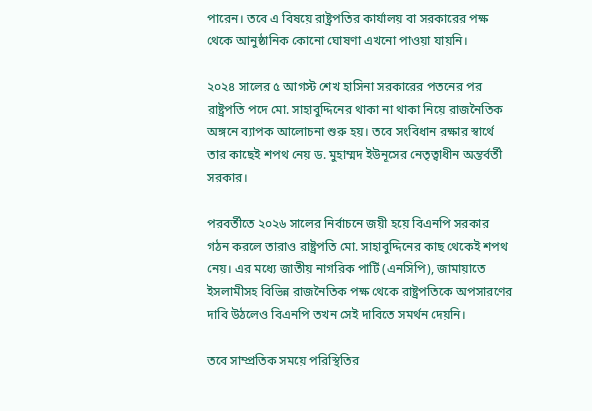পারেন। তবে এ বিষয়ে রাষ্ট্রপতির কার্যালয় বা সরকারের পক্ষ থেকে আনুষ্ঠানিক কোনো ঘোষণা এখনো পাওয়া যায়নি।

২০২৪ সালের ৫ আগস্ট শেখ হাসিনা সরকারের পতনের পর রাষ্ট্রপতি পদে মো. সাহাবুদ্দিনের থাকা না থাকা নিয়ে রাজনৈতিক অঙ্গনে ব্যাপক আলোচনা শুরু হয়। তবে সংবিধান রক্ষার স্বার্থে তার কাছেই শপথ নেয় ড. মুহাম্মদ ইউনূসের নেতৃত্বাধীন অন্তর্বর্তী সরকার।

পরবর্তীতে ২০২৬ সালের নির্বাচনে জয়ী হয়ে বিএনপি সরকার গঠন করলে তারাও রাষ্ট্রপতি মো. সাহাবুদ্দিনের কাছ থেকেই শপথ নেয়। এর মধ্যে জাতীয় নাগরিক পার্টি (এনসিপি), জামায়াতে ইসলামীসহ বিভিন্ন রাজনৈতিক পক্ষ থেকে রাষ্ট্রপতিকে অপসারণের দাবি উঠলেও বিএনপি তখন সেই দাবিতে সমর্থন দেয়নি।

তবে সাম্প্রতিক সময়ে পরিস্থিতির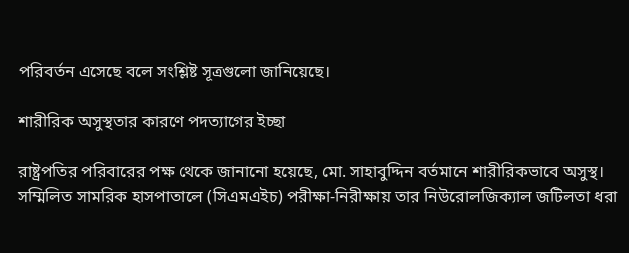পরিবর্তন এসেছে বলে সংশ্লিষ্ট সূত্রগুলো জানিয়েছে।

শারীরিক অসুস্থতার কারণে পদত্যাগের ইচ্ছা

রাষ্ট্রপতির পরিবারের পক্ষ থেকে জানানো হয়েছে, মো. সাহাবুদ্দিন বর্তমানে শারীরিকভাবে অসুস্থ। সম্মিলিত সামরিক হাসপাতালে (সিএমএইচ) পরীক্ষা-নিরীক্ষায় তার নিউরোলজিক্যাল জটিলতা ধরা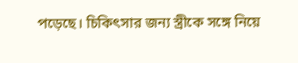পড়েছে। চিকিৎসার জন্য স্ত্রীকে সঙ্গে নিয়ে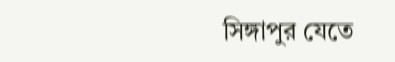সিঙ্গাপুর যেতে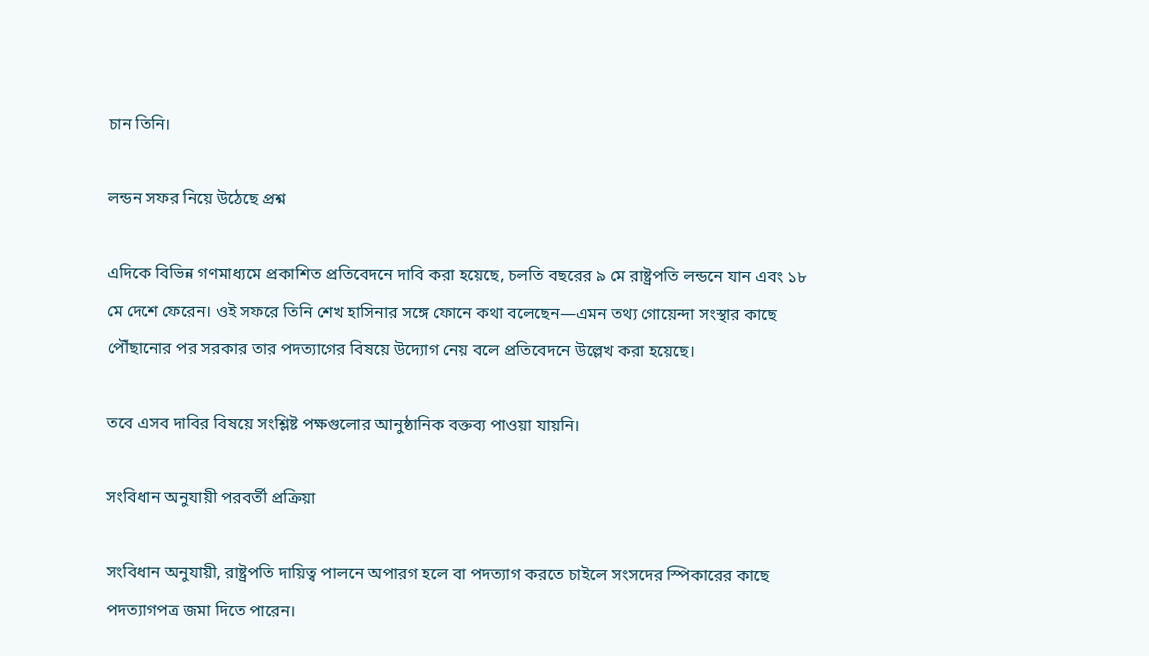চান তিনি।

লন্ডন সফর নিয়ে উঠেছে প্রশ্ন

এদিকে বিভিন্ন গণমাধ্যমে প্রকাশিত প্রতিবেদনে দাবি করা হয়েছে, চলতি বছরের ৯ মে রাষ্ট্রপতি লন্ডনে যান এবং ১৮ মে দেশে ফেরেন। ওই সফরে তিনি শেখ হাসিনার সঙ্গে ফোনে কথা বলেছেন—এমন তথ্য গোয়েন্দা সংস্থার কাছে পৌঁছানোর পর সরকার তার পদত্যাগের বিষয়ে উদ্যোগ নেয় বলে প্রতিবেদনে উল্লেখ করা হয়েছে।

তবে এসব দাবির বিষয়ে সংশ্লিষ্ট পক্ষগুলোর আনুষ্ঠানিক বক্তব্য পাওয়া যায়নি।

সংবিধান অনুযায়ী পরবর্তী প্রক্রিয়া

সংবিধান অনুযায়ী, রাষ্ট্রপতি দায়িত্ব পালনে অপারগ হলে বা পদত্যাগ করতে চাইলে সংসদের স্পিকারের কাছে পদত্যাগপত্র জমা দিতে পারেন।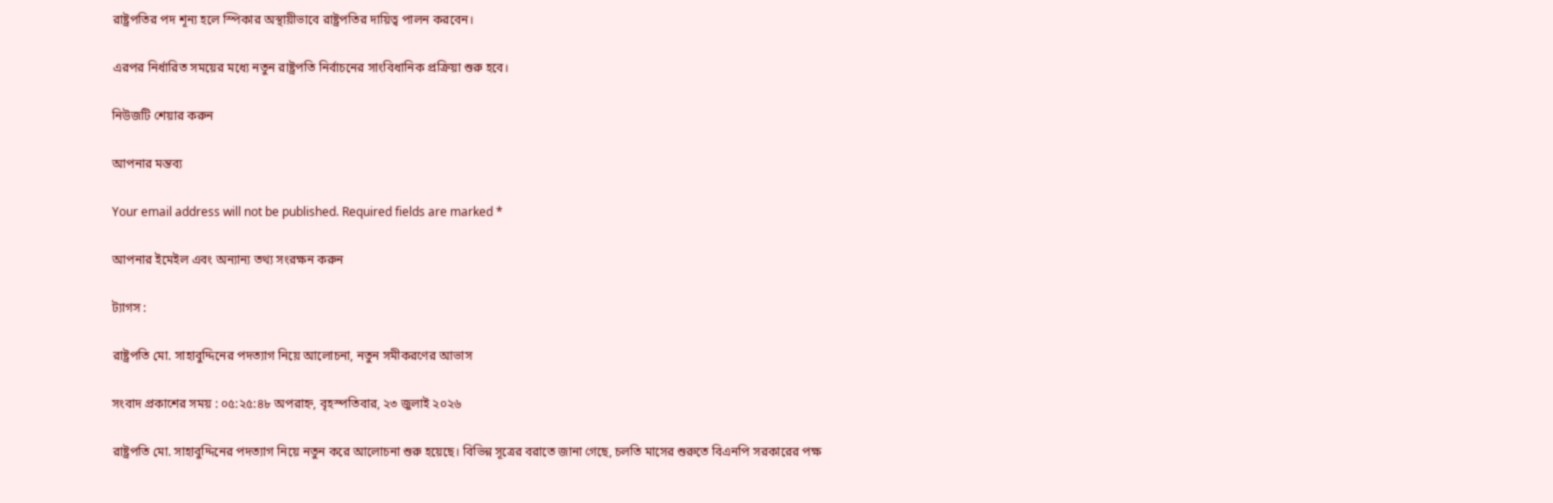রাষ্ট্রপতির পদ শূন্য হলে স্পিকার অস্থায়ীভাবে রাষ্ট্রপতির দায়িত্ব পালন করবেন।

এরপর নির্ধারিত সময়ের মধ্যে নতুন রাষ্ট্রপতি নির্বাচনের সাংবিধানিক প্রক্রিয়া শুরু হবে।

নিউজটি শেয়ার করুন

আপনার মন্তব্য

Your email address will not be published. Required fields are marked *

আপনার ইমেইল এবং অন্যান্য তথ্য সংরক্ষন করুন

ট্যাগস :

রাষ্ট্রপতি মো. সাহাবুদ্দিনের পদত্যাগ নিয়ে আলোচনা, নতুন সমীকরণের আভাস

সংবাদ প্রকাশের সময় : ০৫:২৫:৪৮ অপরাহ্ন, বৃহস্পতিবার, ২৩ জুলাই ২০২৬

রাষ্ট্রপতি মো. সাহাবুদ্দিনের পদত্যাগ নিয়ে নতুন করে আলোচনা শুরু হয়েছে। বিভিন্ন সূত্রের বরাতে জানা গেছে, চলতি মাসের শুরুতে বিএনপি সরকারের পক্ষ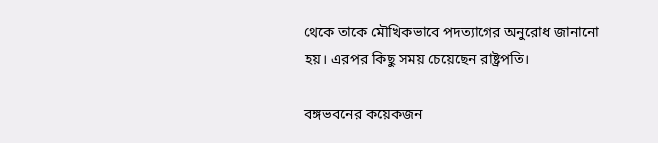থেকে তাকে মৌখিকভাবে পদত্যাগের অনুরোধ জানানো হয়। এরপর কিছু সময় চেয়েছেন রাষ্ট্রপতি।

বঙ্গভবনের কয়েকজন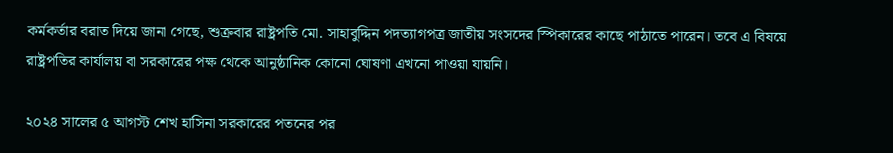কর্মকর্তার বরাত দিয়ে জানা গেছে, শুক্রবার রাষ্ট্রপতি মো. সাহাবুদ্দিন পদত্যাগপত্র জাতীয় সংসদের স্পিকারের কাছে পাঠাতে পারেন। তবে এ বিষয়ে রাষ্ট্রপতির কার্যালয় বা সরকারের পক্ষ থেকে আনুষ্ঠানিক কোনো ঘোষণা এখনো পাওয়া যায়নি।

২০২৪ সালের ৫ আগস্ট শেখ হাসিনা সরকারের পতনের পর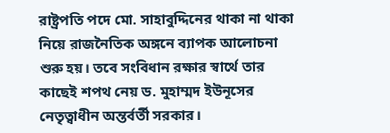রাষ্ট্রপতি পদে মো. সাহাবুদ্দিনের থাকা না থাকা নিয়ে রাজনৈতিক অঙ্গনে ব্যাপক আলোচনা শুরু হয়। তবে সংবিধান রক্ষার স্বার্থে তার কাছেই শপথ নেয় ড. মুহাম্মদ ইউনূসের নেতৃত্বাধীন অন্তর্বর্তী সরকার।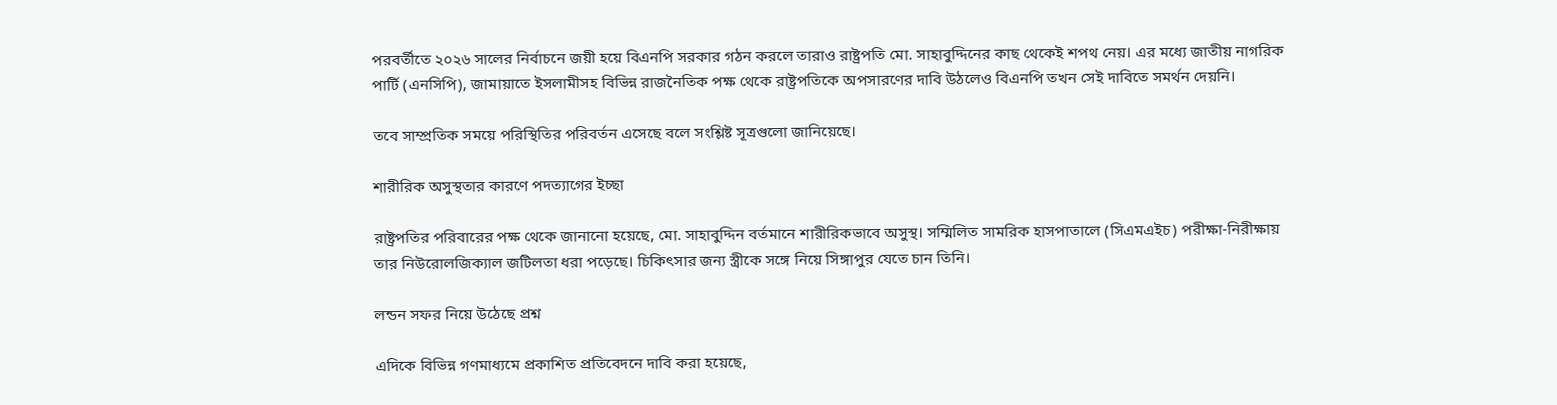পরবর্তীতে ২০২৬ সালের নির্বাচনে জয়ী হয়ে বিএনপি সরকার গঠন করলে তারাও রাষ্ট্রপতি মো. সাহাবুদ্দিনের কাছ থেকেই শপথ নেয়। এর মধ্যে জাতীয় নাগরিক পার্টি (এনসিপি), জামায়াতে ইসলামীসহ বিভিন্ন রাজনৈতিক পক্ষ থেকে রাষ্ট্রপতিকে অপসারণের দাবি উঠলেও বিএনপি তখন সেই দাবিতে সমর্থন দেয়নি।

তবে সাম্প্রতিক সময়ে পরিস্থিতির পরিবর্তন এসেছে বলে সংশ্লিষ্ট সূত্রগুলো জানিয়েছে।

শারীরিক অসুস্থতার কারণে পদত্যাগের ইচ্ছা

রাষ্ট্রপতির পরিবারের পক্ষ থেকে জানানো হয়েছে, মো. সাহাবুদ্দিন বর্তমানে শারীরিকভাবে অসুস্থ। সম্মিলিত সামরিক হাসপাতালে (সিএমএইচ) পরীক্ষা-নিরীক্ষায় তার নিউরোলজিক্যাল জটিলতা ধরা পড়েছে। চিকিৎসার জন্য স্ত্রীকে সঙ্গে নিয়ে সিঙ্গাপুর যেতে চান তিনি।

লন্ডন সফর নিয়ে উঠেছে প্রশ্ন

এদিকে বিভিন্ন গণমাধ্যমে প্রকাশিত প্রতিবেদনে দাবি করা হয়েছে,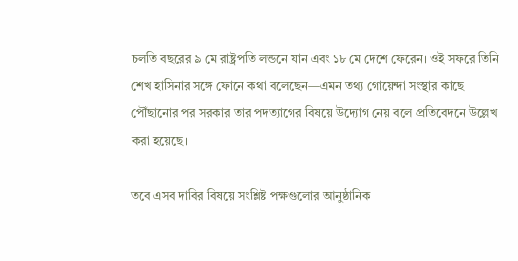চলতি বছরের ৯ মে রাষ্ট্রপতি লন্ডনে যান এবং ১৮ মে দেশে ফেরেন। ওই সফরে তিনি শেখ হাসিনার সঙ্গে ফোনে কথা বলেছেন—এমন তথ্য গোয়েন্দা সংস্থার কাছে পৌঁছানোর পর সরকার তার পদত্যাগের বিষয়ে উদ্যোগ নেয় বলে প্রতিবেদনে উল্লেখ করা হয়েছে।

তবে এসব দাবির বিষয়ে সংশ্লিষ্ট পক্ষগুলোর আনুষ্ঠানিক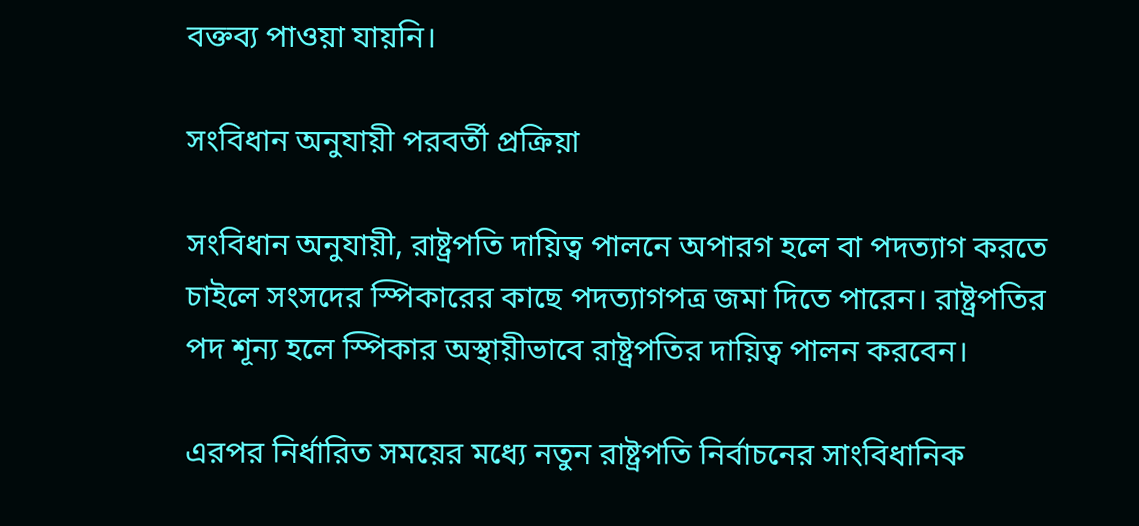বক্তব্য পাওয়া যায়নি।

সংবিধান অনুযায়ী পরবর্তী প্রক্রিয়া

সংবিধান অনুযায়ী, রাষ্ট্রপতি দায়িত্ব পালনে অপারগ হলে বা পদত্যাগ করতে চাইলে সংসদের স্পিকারের কাছে পদত্যাগপত্র জমা দিতে পারেন। রাষ্ট্রপতির পদ শূন্য হলে স্পিকার অস্থায়ীভাবে রাষ্ট্রপতির দায়িত্ব পালন করবেন।

এরপর নির্ধারিত সময়ের মধ্যে নতুন রাষ্ট্রপতি নির্বাচনের সাংবিধানিক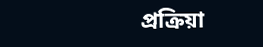প্রক্রিয়া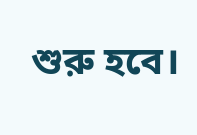শুরু হবে।